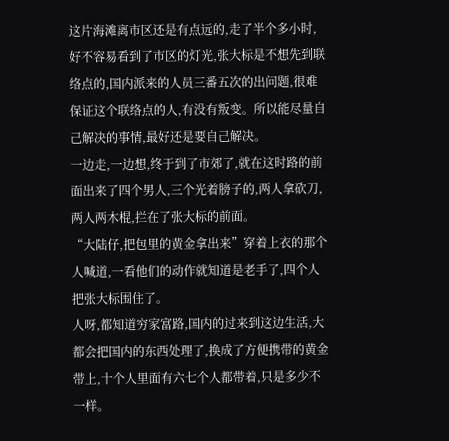这片海滩离市区还是有点远的,走了半个多小时,好不容易看到了市区的灯光,张大标是不想先到联络点的,国内派来的人员三番五次的出问题,很难保证这个联络点的人,有没有叛变。所以能尽量自己解决的事情,最好还是要自己解决。
一边走,一边想,终于到了市郊了,就在这时路的前面出来了四个男人,三个光着膀子的,两人拿砍刀,两人两木棍,拦在了张大标的前面。
“大陆仔,把包里的黄金拿出来”穿着上衣的那个人喊道,一看他们的动作就知道是老手了,四个人把张大标围住了。
人呀,都知道穷家富路,国内的过来到这边生活,大都会把国内的东西处理了,换成了方便携带的黄金带上,十个人里面有六七个人都带着,只是多少不一样。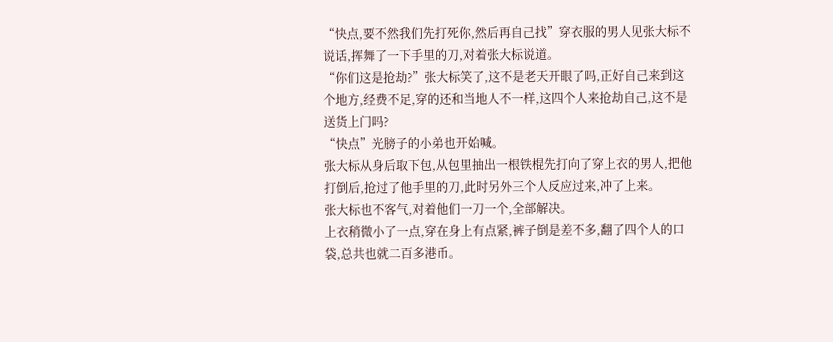“快点,要不然我们先打死你,然后再自己找”穿衣服的男人见张大标不说话,挥舞了一下手里的刀,对着张大标说道。
“你们这是抢劫?”张大标笑了,这不是老天开眼了吗,正好自己来到这个地方,经费不足,穿的还和当地人不一样,这四个人来抢劫自己,这不是送货上门吗?
“快点”光膀子的小弟也开始喊。
张大标从身后取下包,从包里抽出一根铁棍先打向了穿上衣的男人,把他打倒后,抢过了他手里的刀,此时另外三个人反应过来,冲了上来。
张大标也不客气,对着他们一刀一个,全部解决。
上衣稍微小了一点,穿在身上有点紧,裤子倒是差不多,翻了四个人的口袋,总共也就二百多港币。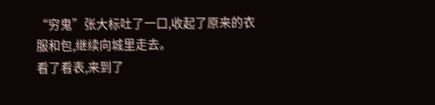“穷鬼”张大标吐了一口,收起了原来的衣服和包,继续向城里走去。
看了看表,来到了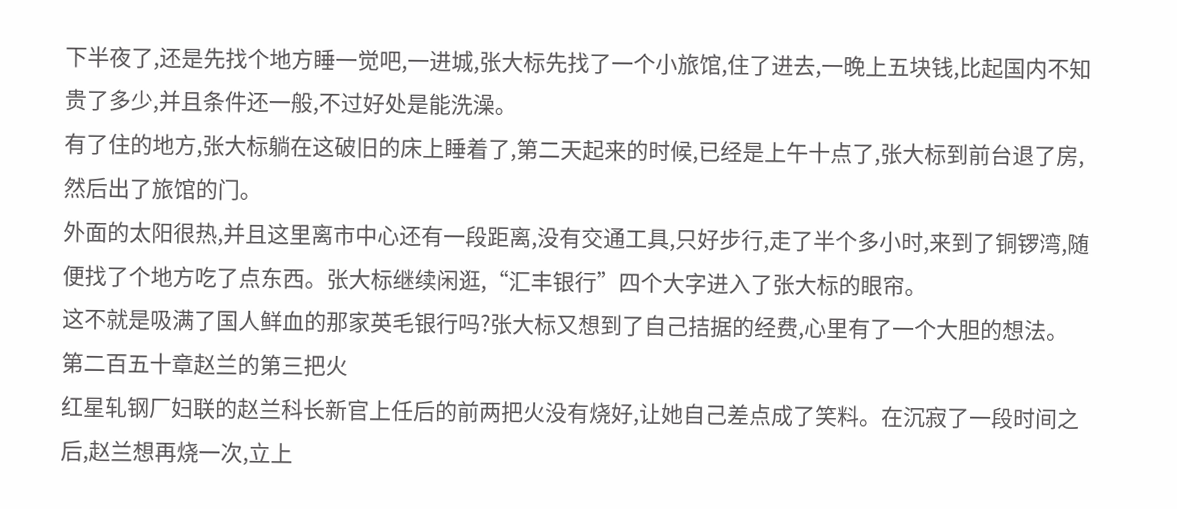下半夜了,还是先找个地方睡一觉吧,一进城,张大标先找了一个小旅馆,住了进去,一晚上五块钱,比起国内不知贵了多少,并且条件还一般,不过好处是能洗澡。
有了住的地方,张大标躺在这破旧的床上睡着了,第二天起来的时候,已经是上午十点了,张大标到前台退了房,然后出了旅馆的门。
外面的太阳很热,并且这里离市中心还有一段距离,没有交通工具,只好步行,走了半个多小时,来到了铜锣湾,随便找了个地方吃了点东西。张大标继续闲逛,“汇丰银行”四个大字进入了张大标的眼帘。
这不就是吸满了国人鲜血的那家英毛银行吗?张大标又想到了自己拮据的经费,心里有了一个大胆的想法。
第二百五十章赵兰的第三把火
红星轧钢厂妇联的赵兰科长新官上任后的前两把火没有烧好,让她自己差点成了笑料。在沉寂了一段时间之后,赵兰想再烧一次,立上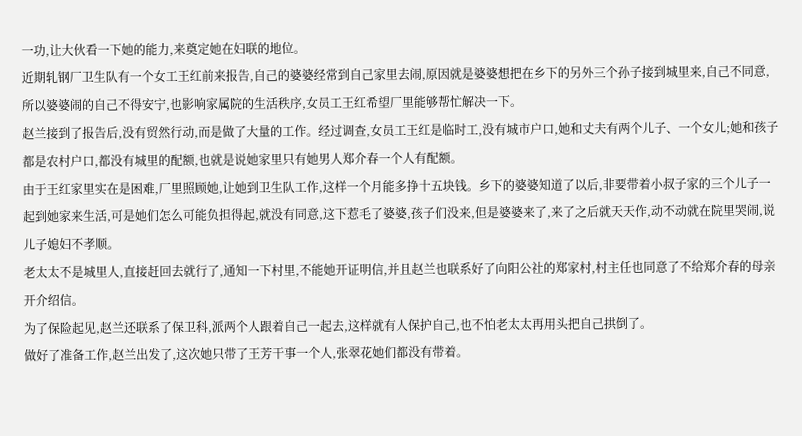一功,让大伙看一下她的能力,来奠定她在妇联的地位。
近期轧钢厂卫生队有一个女工王红前来报告,自己的婆婆经常到自己家里去闹,原因就是婆婆想把在乡下的另外三个孙子接到城里来,自己不同意,所以婆婆闹的自己不得安宁,也影响家属院的生活秩序,女员工王红希望厂里能够帮忙解决一下。
赵兰接到了报告后,没有贸然行动,而是做了大量的工作。经过调查,女员工王红是临时工,没有城市户口,她和丈夫有两个儿子、一个女儿;她和孩子都是农村户口,都没有城里的配额,也就是说她家里只有她男人郑介春一个人有配额。
由于王红家里实在是困难,厂里照顾她,让她到卫生队工作,这样一个月能多挣十五块钱。乡下的婆婆知道了以后,非要带着小叔子家的三个儿子一起到她家来生活,可是她们怎么可能负担得起,就没有同意,这下惹毛了婆婆,孩子们没来,但是婆婆来了,来了之后就天天作,动不动就在院里哭闹,说儿子媳妇不孝顺。
老太太不是城里人,直接赶回去就行了,通知一下村里,不能她开证明信,并且赵兰也联系好了向阳公社的郑家村,村主任也同意了不给郑介春的母亲开介绍信。
为了保险起见,赵兰还联系了保卫科,派两个人跟着自己一起去,这样就有人保护自己,也不怕老太太再用头把自己拱倒了。
做好了准备工作,赵兰出发了,这次她只带了王芳干事一个人,张翠花她们都没有带着。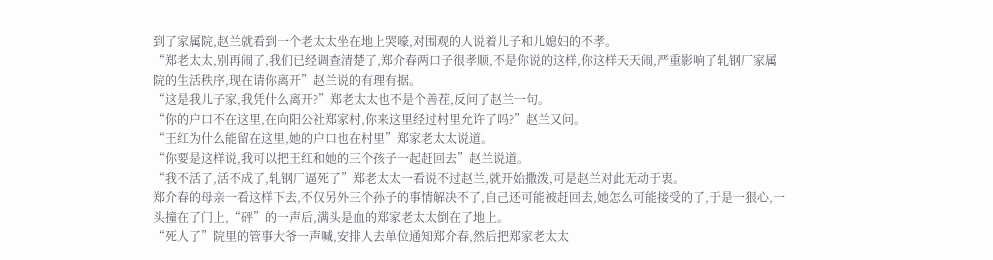到了家属院,赵兰就看到一个老太太坐在地上哭嚎,对围观的人说着儿子和儿媳妇的不孝。
“郑老太太,别再闹了,我们已经调查清楚了,郑介春两口子很孝顺,不是你说的这样,你这样天天闹,严重影响了轧钢厂家属院的生活秩序,现在请你离开”赵兰说的有理有据。
“这是我儿子家,我凭什么离开?”郑老太太也不是个善茬,反问了赵兰一句。
“你的户口不在这里,在向阳公社郑家村,你来这里经过村里允许了吗?”赵兰又问。
“王红为什么能留在这里,她的户口也在村里”郑家老太太说道。
“你要是这样说,我可以把王红和她的三个孩子一起赶回去”赵兰说道。
“我不活了,活不成了,轧钢厂逼死了”郑老太太一看说不过赵兰,就开始撒泼,可是赵兰对此无动于衷。
郑介春的母亲一看这样下去,不仅另外三个孙子的事情解决不了,自己还可能被赶回去,她怎么可能接受的了,于是一狠心,一头撞在了门上,“砰”的一声后,满头是血的郑家老太太倒在了地上。
“死人了”院里的管事大爷一声喊,安排人去单位通知郑介春,然后把郑家老太太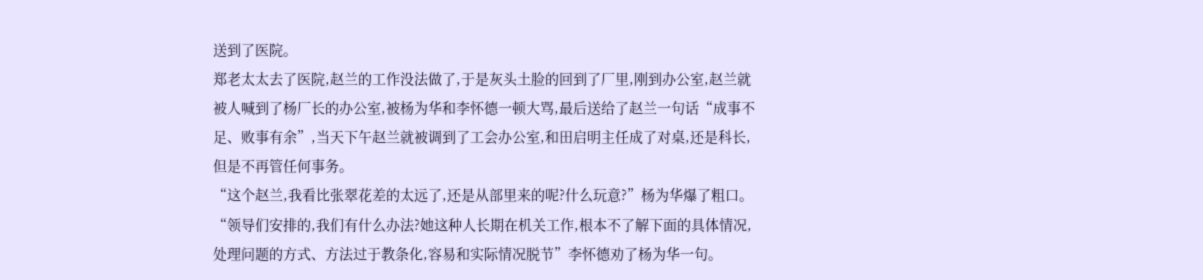送到了医院。
郑老太太去了医院,赵兰的工作没法做了,于是灰头土脸的回到了厂里,刚到办公室,赵兰就被人喊到了杨厂长的办公室,被杨为华和李怀德一顿大骂,最后送给了赵兰一句话“成事不足、败事有余”,当天下午赵兰就被调到了工会办公室,和田启明主任成了对桌,还是科长,但是不再管任何事务。
“这个赵兰,我看比张翠花差的太远了,还是从部里来的呢?什么玩意?”杨为华爆了粗口。
“领导们安排的,我们有什么办法?她这种人长期在机关工作,根本不了解下面的具体情况,处理问题的方式、方法过于教条化,容易和实际情况脱节”李怀德劝了杨为华一句。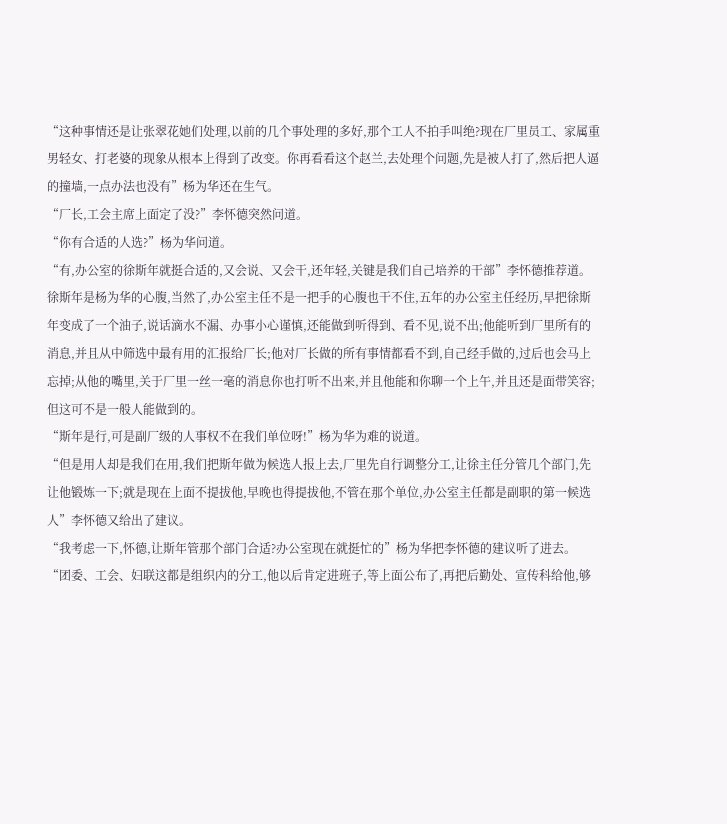“这种事情还是让张翠花她们处理,以前的几个事处理的多好,那个工人不拍手叫绝?现在厂里员工、家属重男轻女、打老婆的现象从根本上得到了改变。你再看看这个赵兰,去处理个问题,先是被人打了,然后把人逼的撞墙,一点办法也没有”杨为华还在生气。
“厂长,工会主席上面定了没?”李怀德突然问道。
“你有合适的人选?”杨为华问道。
“有,办公室的徐斯年就挺合适的,又会说、又会干,还年轻,关键是我们自己培养的干部”李怀德推荐道。
徐斯年是杨为华的心腹,当然了,办公室主任不是一把手的心腹也干不住,五年的办公室主任经历,早把徐斯年变成了一个油子,说话滴水不漏、办事小心谨慎,还能做到听得到、看不见,说不出;他能听到厂里所有的消息,并且从中筛选中最有用的汇报给厂长;他对厂长做的所有事情都看不到,自己经手做的,过后也会马上忘掉;从他的嘴里,关于厂里一丝一毫的消息你也打听不出来,并且他能和你聊一个上午,并且还是面带笑容;但这可不是一般人能做到的。
“斯年是行,可是副厂级的人事权不在我们单位呀!”杨为华为难的说道。
“但是用人却是我们在用,我们把斯年做为候选人报上去,厂里先自行调整分工,让徐主任分管几个部门,先让他锻炼一下;就是现在上面不提拔他,早晚也得提拔他,不管在那个单位,办公室主任都是副职的第一候选人”李怀德又给出了建议。
“我考虑一下,怀德,让斯年管那个部门合适?办公室现在就挺忙的”杨为华把李怀德的建议听了进去。
“团委、工会、妇联这都是组织内的分工,他以后肯定进班子,等上面公布了,再把后勤处、宣传科给他,够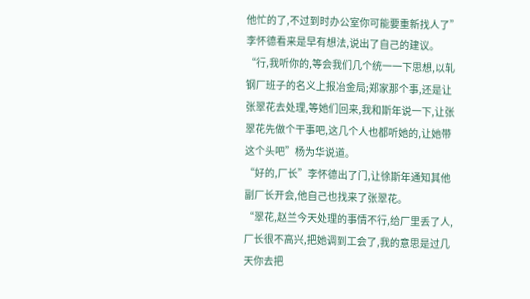他忙的了,不过到时办公室你可能要重新找人了”李怀德看来是早有想法,说出了自己的建议。
“行,我听你的,等会我们几个统一一下思想,以轧钢厂班子的名义上报冶金局;郑家那个事,还是让张翠花去处理,等她们回来,我和斯年说一下,让张翠花先做个干事吧,这几个人也都听她的,让她带这个头吧”杨为华说道。
“好的,厂长”李怀德出了门,让徐斯年通知其他副厂长开会,他自己也找来了张翠花。
“翠花,赵兰今天处理的事情不行,给厂里丢了人,厂长很不高兴,把她调到工会了,我的意思是过几天你去把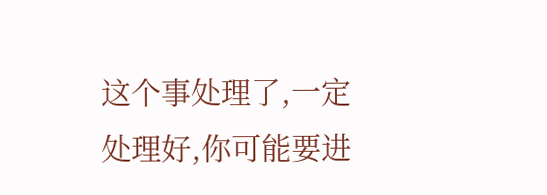这个事处理了,一定处理好,你可能要进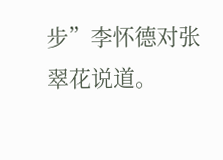步”李怀德对张翠花说道。